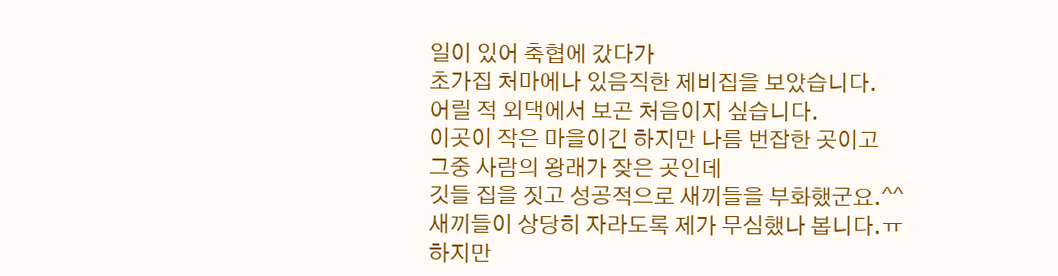일이 있어 축협에 갔다가
초가집 처마에나 있음직한 제비집을 보았습니다.
어릴 적 외댁에서 보곤 처음이지 싶습니다.
이곳이 작은 마을이긴 하지만 나름 번잡한 곳이고
그중 사람의 왕래가 잦은 곳인데
깃들 집을 짓고 성공적으로 새끼들을 부화했군요.^^
새끼들이 상당히 자라도록 제가 무심했나 봅니다.ㅠ
하지만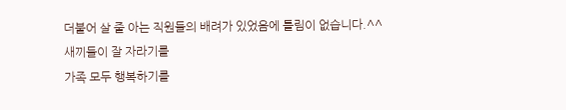더불어 살 줄 아는 직원들의 배려가 있었음에 틀림이 없습니다.^^
새끼들이 잘 자라기를
가족 모두 행복하기를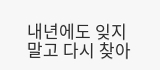내년에도 잊지말고 다시 찾아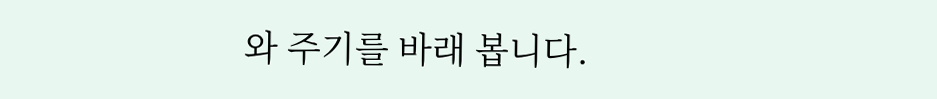와 주기를 바래 봅니다.